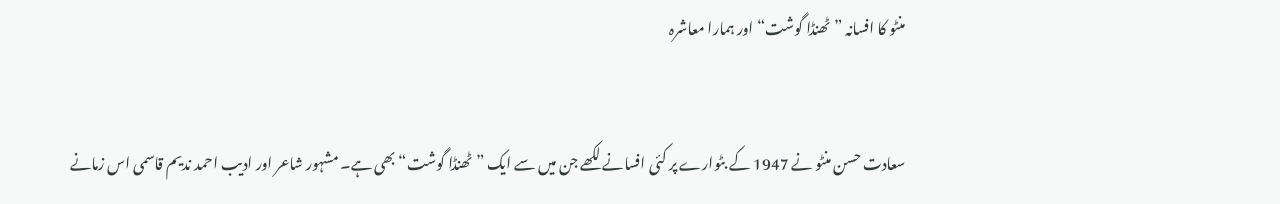منٹو کا افسانہ ”ٹھنڈا گوشت“ اور ہمارا معاشرہ


سعادت حسن منٹو نے 1947 کے بٹوارے پر کئی افسانے لکھے جن میں سے ایک ”ٹھنڈا گوشت“ بھی ہے۔ مشہور شاعر اور ادیب احمد ندیم قاسمی اس زمانے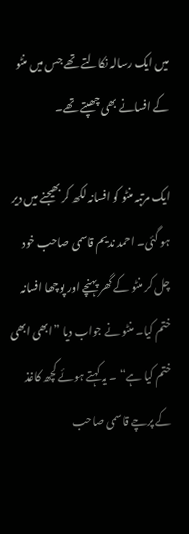میں ایک رسالہ نکالتے تھے جس میں منٹو کے افسانے بھی چھپتے تھے۔

ایک مرتبہ منٹو کو افسانہ لکھ کر بھیجنے میں دیر ہو گئی۔ احمد ندیم قاسمی صاحب خود چل کر منٹو کے گھر پہنچے اور پوچھا افسانہ ختم کیا۔ منٹو نے جواب دیا ”ابھی ابھی ختم کیا ہے“ ۔ یہ کہتے ہوئے کچھ کاغذ کے پرچے قاسمی صاحب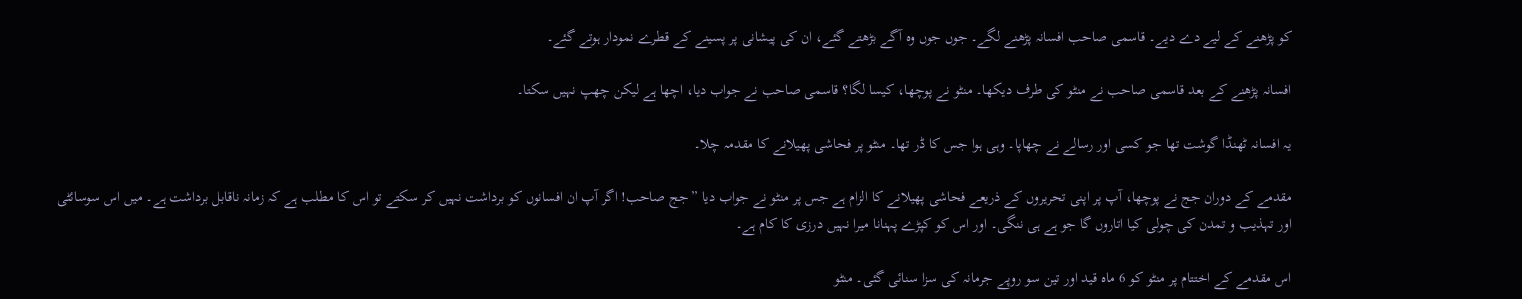کو پڑھنے کے لیے دے دیے۔ قاسمی صاحب افسانہ پڑھنے لگے۔ جوں جوں وہ آگے بڑھتے گئے، ان کی پیشانی پر پسینے کے قطرے نمودار ہوتے گئے۔

افسانہ پڑھنے کے بعد قاسمی صاحب نے منٹو کی طرف دیکھا۔ منٹو نے پوچھا، کیسا لگا؟ قاسمی صاحب نے جواب دیا، اچھا ہے لیکن چھپ نہیں سکتا۔

یہ افسانہ ٹھنڈا گوشت تھا جو کسی اور رسالے نے چھاپا۔ وہی ہوا جس کا ڈر تھا۔ منٹو پر فحاشی پھیلانے کا مقدمہ چلا۔

مقدمے کے دوران جج نے پوچھا، آپ پر اپنی تحریروں کے ذریعے فحاشی پھیلانے کا الزام ہے جس پر منٹو نے جواب دیا ”جج صاحب! اگر آپ ان افسانوں کو برداشت نہیں کر سکتے تو اس کا مطلب ہے کہ زمانہ ناقابل برداشت ہے۔ میں اس سوسائٹی اور تہذیب و تمدن کی چولی کیا اتاروں گا جو ہے ہی ننگی۔ اور اس کو کپڑے پہنانا میرا نہیں درزی کا کام ہے۔

اس مقدمے کے اختتام پر منٹو کو 6 ماہ قید اور تین سو روپے جرمانہ کی سزا سنائی گئی۔ منٹو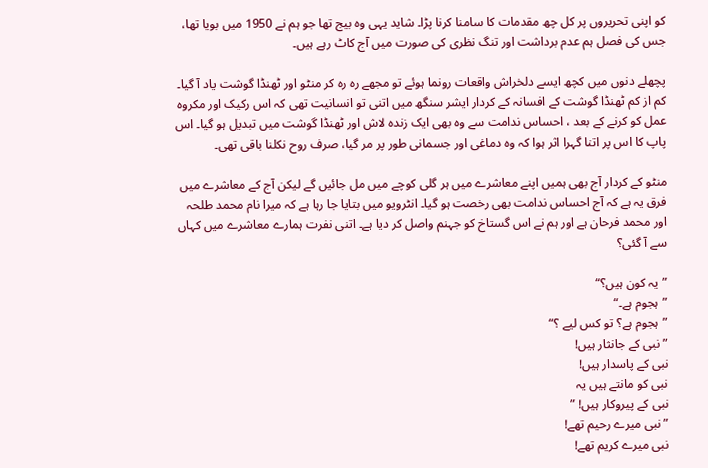کو اپنی تحریروں پر کل چھ مقدمات کا سامنا کرنا پڑا۔ شاید یہی وہ بیج تھا جو ہم نے 1950 میں بویا تھا، جس کی فصل ہم عدم برداشت اور تنگ نظری کی صورت میں آج کاٹ رہے ہیں۔

پچھلے دنوں میں کچھ ایسے دلخراش واقعات رونما ہوئے تو مجھے رہ رہ کر منٹو اور ٹھنڈا گوشت یاد آ گیا۔ کم از کم ٹھنڈا گوشت کے افسانہ کے کردار ایشر سنگھ میں اتنی تو انسانیت تھی کہ اس رکیک اور مکروہ عمل کو کرنے کے بعد ، احساس ندامت سے وہ بھی ایک زندہ لاش اور ٹھنڈا گوشت میں تبدیل ہو گیا۔ اس پاپ کا اس پر اتنا گہرا اثر ہوا کہ وہ دماغی اور جسمانی طور پر مر گیا، صرف روح نکلنا باقی تھی۔

منٹو کے کردار آج بھی ہمیں اپنے معاشرے میں ہر گلی کوچے میں مل جائیں گے لیکن آج کے معاشرے میں فرق یہ ہے کہ آج احساس ندامت بھی رخصت ہو گیا۔ انٹرویو میں بتایا جا رہا ہے کہ میرا نام محمد طلحہ اور محمد فرحان ہے اور ہم نے اس گستاخ کو جہنم واصل کر دیا ہے۔ اتنی نفرت ہمارے معاشرے میں کہاں سے آ گئی؟

”یہ کون ہیں؟“
”ہجوم ہے۔“
”ہجوم ہے؟ تو کس لیے ؟“
”نبی کے جانثار ہیں!
نبی کے پاسدار ہیں!
نبی کو مانتے ہیں یہ
نبی کے پیروکار ہیں! ”
”نبی میرے رحیم تھے!
نبی میرے کریم تھے!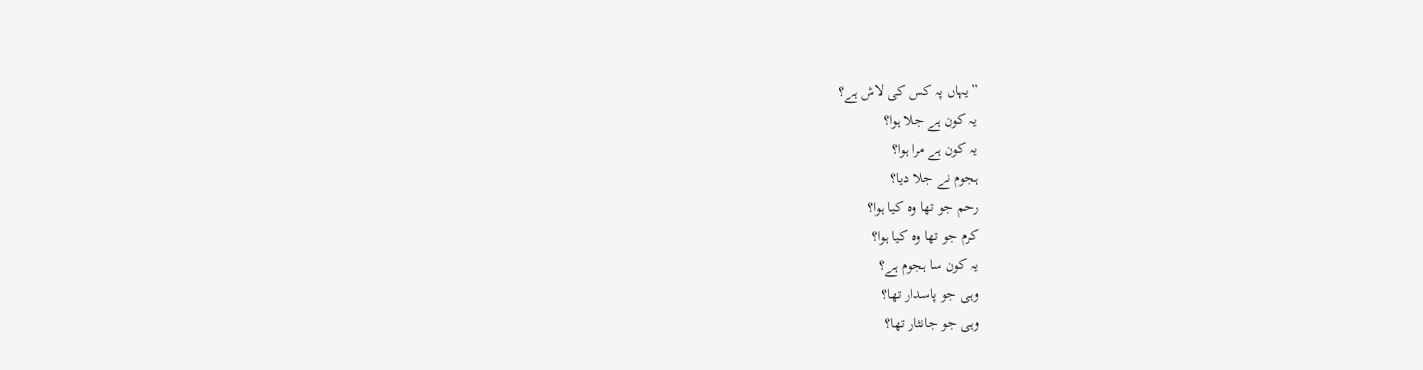”یہاں پہ کس کی لاش ہے؟
یہ کون ہے جلا ہوا؟
یہ کون ہے مرا ہوا؟
ہجوم نے جلا دیا؟
رحم جو تھا وہ کیا ہوا؟
کرم جو تھا وہ کیا ہوا؟
یہ کون سا ہجوم ہے؟
وہی جو پاسدار تھا؟
وہی جو جانثار تھا؟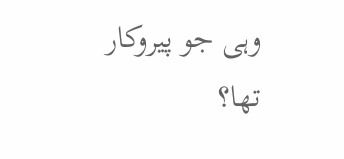وہی جو پیروکار تھا؟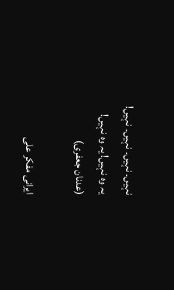نہیں۔ نہیں۔ نہیں۔ نہیں!
یہ وہ نہیں! یہ وہ نہیں!
(عدنان جعفری)

ایرانی مفکر علی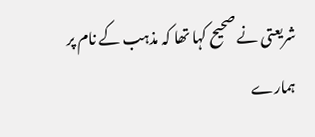شریعتی نے صحیح کہا تھا کہ مذہب کے نام پر ہمارے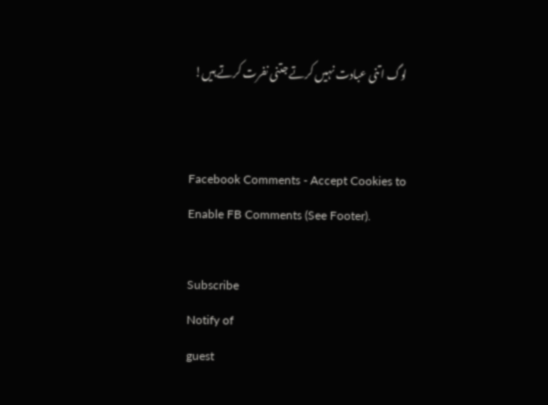لوگ اتنی عبادت نہیں کرتے جتنی نفرت کرتے ہیں!


Facebook Comments - Accept Cookies to Enable FB Comments (See Footer).

Subscribe
Notify of
guest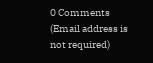0 Comments (Email address is not required)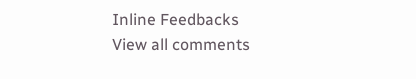Inline Feedbacks
View all comments